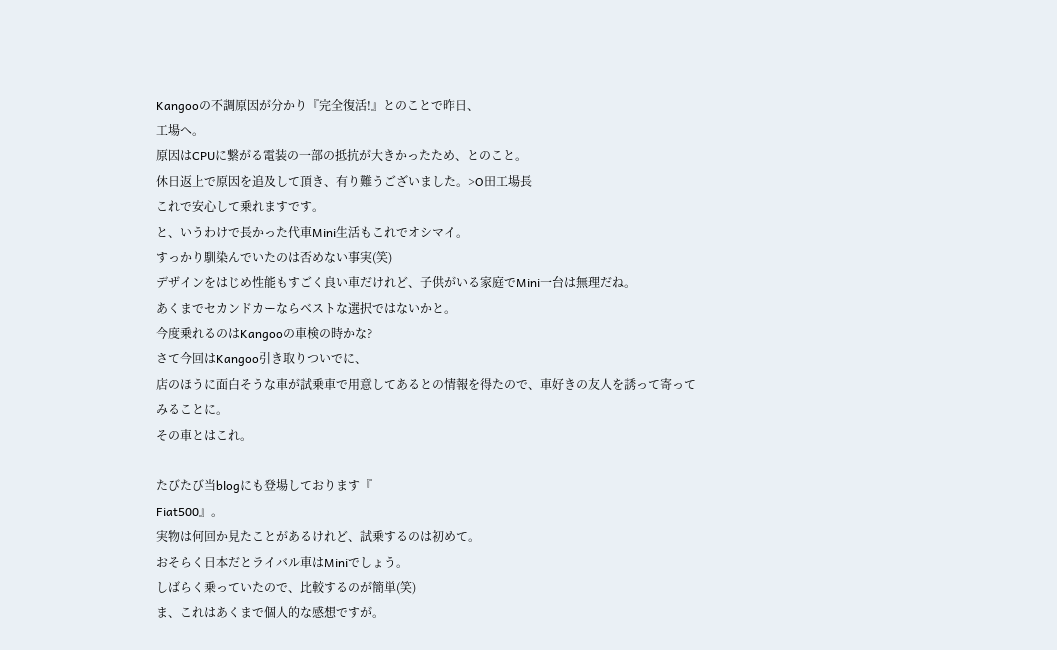Kangooの不調原因が分かり『完全復活!』とのことで昨日、
工場へ。
原因はCPUに繋がる電装の一部の抵抗が大きかったため、とのこと。
休日返上で原因を追及して頂き、有り難うございました。>O田工場長
これで安心して乗れますです。
と、いうわけで長かった代車Mini生活もこれでオシマイ。
すっかり馴染んでいたのは否めない事実(笑)
デザインをはじめ性能もすごく良い車だけれど、子供がいる家庭でMini一台は無理だね。
あくまでセカンドカーならベストな選択ではないかと。
今度乗れるのはKangooの車検の時かな?
さて今回はKangoo引き取りついでに、
店のほうに面白そうな車が試乗車で用意してあるとの情報を得たので、車好きの友人を誘って寄ってみることに。
その車とはこれ。

たびたび当blogにも登場しております『
Fiat500』。
実物は何回か見たことがあるけれど、試乗するのは初めて。
おそらく日本だとライバル車はMiniでしょう。
しばらく乗っていたので、比較するのが簡単(笑)
ま、これはあくまで個人的な感想ですが。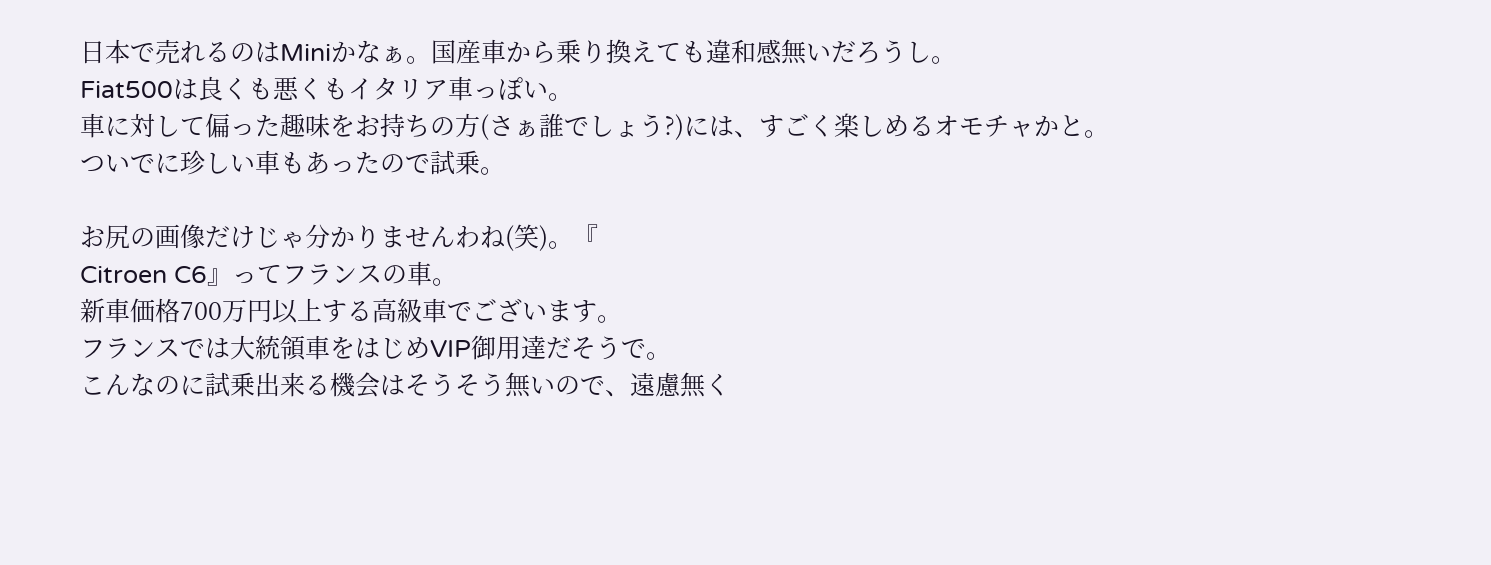日本で売れるのはMiniかなぁ。国産車から乗り換えても違和感無いだろうし。
Fiat500は良くも悪くもイタリア車っぽい。
車に対して偏った趣味をお持ちの方(さぁ誰でしょう?)には、すごく楽しめるオモチャかと。
ついでに珍しい車もあったので試乗。

お尻の画像だけじゃ分かりませんわね(笑)。『
Citroen C6』ってフランスの車。
新車価格700万円以上する高級車でございます。
フランスでは大統領車をはじめVIP御用達だそうで。
こんなのに試乗出来る機会はそうそう無いので、遠慮無く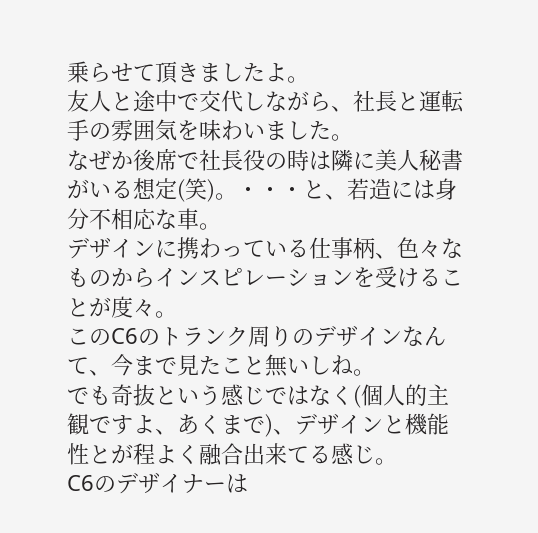乗らせて頂きましたよ。
友人と途中で交代しながら、社長と運転手の雰囲気を味わいました。
なぜか後席で社長役の時は隣に美人秘書がいる想定(笑)。・・・と、若造には身分不相応な車。
デザインに携わっている仕事柄、色々なものからインスピレーションを受けることが度々。
このC6のトランク周りのデザインなんて、今まで見たこと無いしね。
でも奇抜という感じではなく(個人的主観ですよ、あくまで)、デザインと機能性とが程よく融合出来てる感じ。
C6のデザイナーは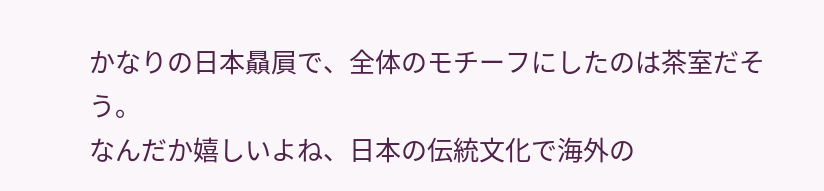かなりの日本贔屓で、全体のモチーフにしたのは茶室だそう。
なんだか嬉しいよね、日本の伝統文化で海外の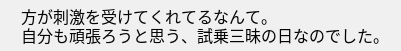方が刺激を受けてくれてるなんて。
自分も頑張ろうと思う、試乗三昧の日なのでした。